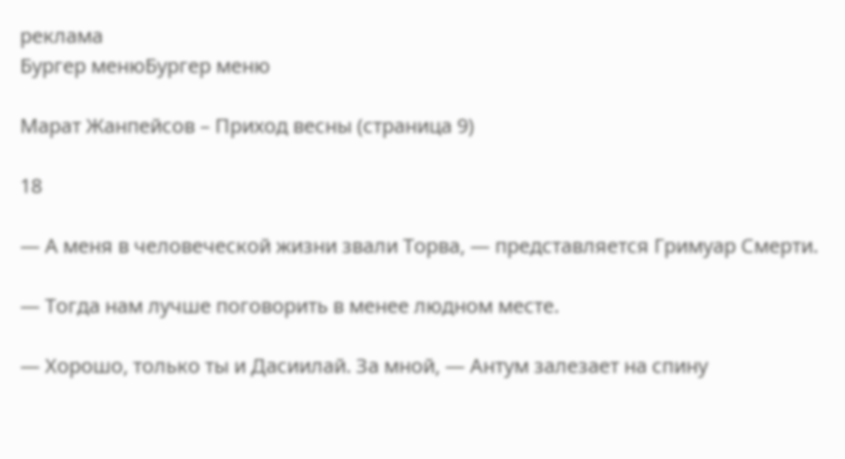реклама
Бургер менюБургер меню

Марат Жанпейсов – Приход весны (страница 9)

18

— А меня в человеческой жизни звали Торва, — представляется Гримуар Смерти.

— Тогда нам лучше поговорить в менее людном месте.

— Хорошо, только ты и Дасиилай. За мной, — Антум залезает на спину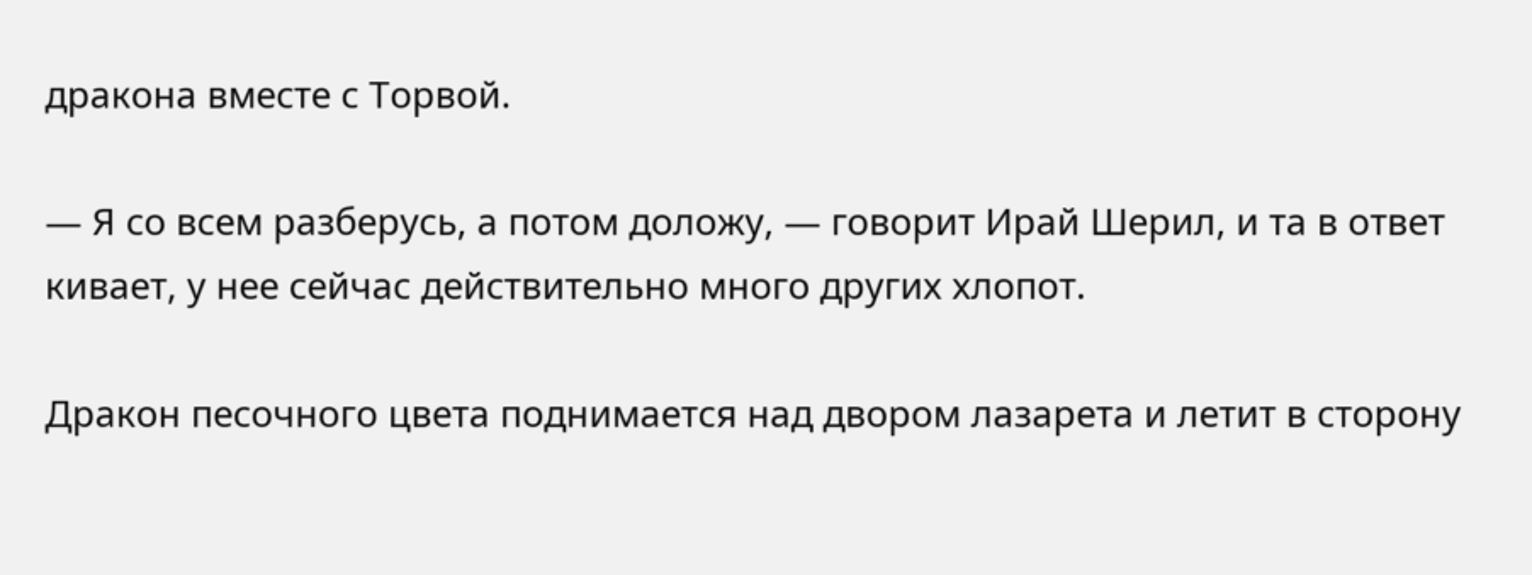дракона вместе с Торвой.

— Я со всем разберусь, а потом доложу, — говорит Ирай Шерил, и та в ответ кивает, у нее сейчас действительно много других хлопот.

Дракон песочного цвета поднимается над двором лазарета и летит в сторону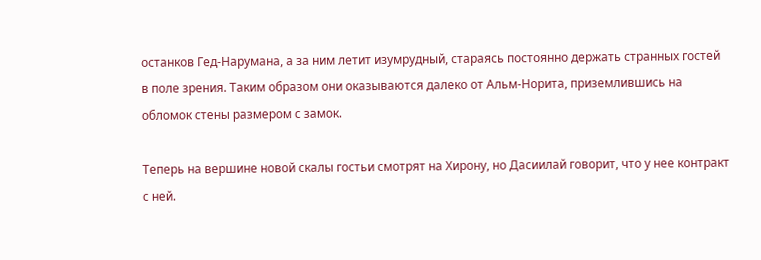останков Гед-Нарумана, а за ним летит изумрудный, стараясь постоянно держать странных гостей в поле зрения. Таким образом они оказываются далеко от Альм-Норита, приземлившись на обломок стены размером с замок.

Теперь на вершине новой скалы гостьи смотрят на Хирону, но Дасиилай говорит, что у нее контракт с ней.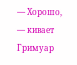— Хорошо, — кивает Гримуар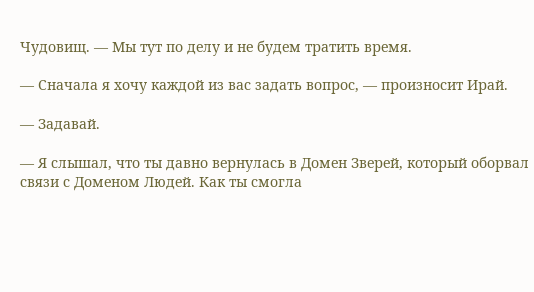Чудовищ. — Мы тут по делу и не будем тратить время.

— Сначала я хочу каждой из вас задать вопрос, — произносит Ирай.

— Задавай.

— Я слышал, что ты давно вернулась в Домен Зверей, который оборвал связи с Доменом Людей. Как ты смогла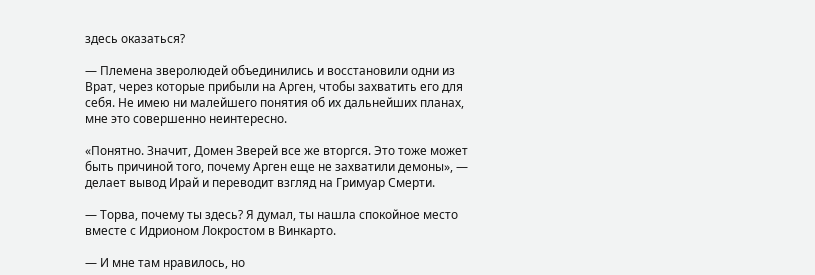здесь оказаться?

— Племена зверолюдей объединились и восстановили одни из Врат, через которые прибыли на Арген, чтобы захватить его для себя. Не имею ни малейшего понятия об их дальнейших планах, мне это совершенно неинтересно.

«Понятно. Значит, Домен Зверей все же вторгся. Это тоже может быть причиной того, почему Арген еще не захватили демоны», — делает вывод Ирай и переводит взгляд на Гримуар Смерти.

— Торва, почему ты здесь? Я думал, ты нашла спокойное место вместе с Идрионом Локростом в Винкарто.

— И мне там нравилось, но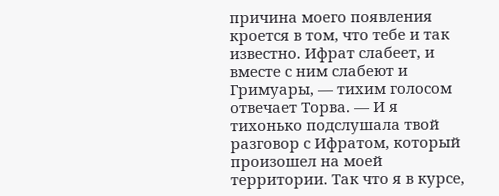причина моего появления кроется в том, что тебе и так известно. Ифрат слабеет, и вместе с ним слабеют и Гримуары, — тихим голосом отвечает Торва. — И я тихонько подслушала твой разговор с Ифратом, который произошел на моей территории. Так что я в курсе,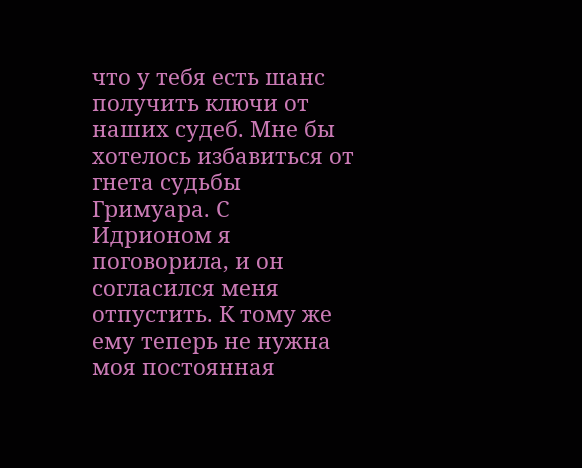что у тебя есть шанс получить ключи от наших судеб. Мне бы хотелось избавиться от гнета судьбы Гримуара. С Идрионом я поговорила, и он согласился меня отпустить. К тому же ему теперь не нужна моя постоянная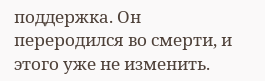поддержка. Он переродился во смерти, и этого уже не изменить.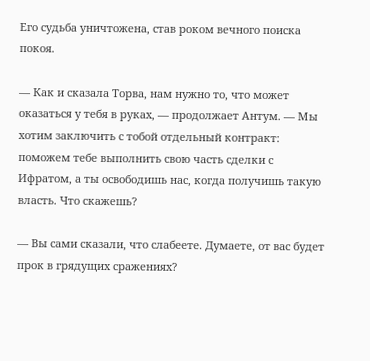Его судьба уничтожена, став роком вечного поиска покоя.

— Как и сказала Торва, нам нужно то, что может оказаться у тебя в руках, — продолжает Антум. — Мы хотим заключить с тобой отдельный контракт: поможем тебе выполнить свою часть сделки с Ифратом, а ты освободишь нас, когда получишь такую власть. Что скажешь?

— Вы сами сказали, что слабеете. Думаете, от вас будет прок в грядущих сражениях?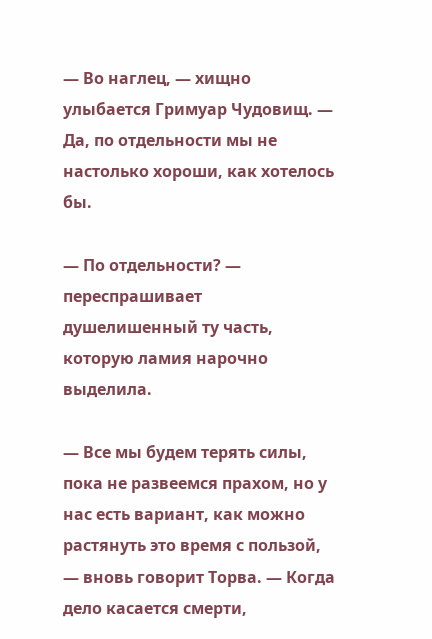— Во наглец, — хищно улыбается Гримуар Чудовищ. — Да, по отдельности мы не настолько хороши, как хотелось бы.

— По отдельности? — переспрашивает душелишенный ту часть, которую ламия нарочно выделила.

— Все мы будем терять силы, пока не развеемся прахом, но у нас есть вариант, как можно растянуть это время с пользой, — вновь говорит Торва. — Когда дело касается смерти,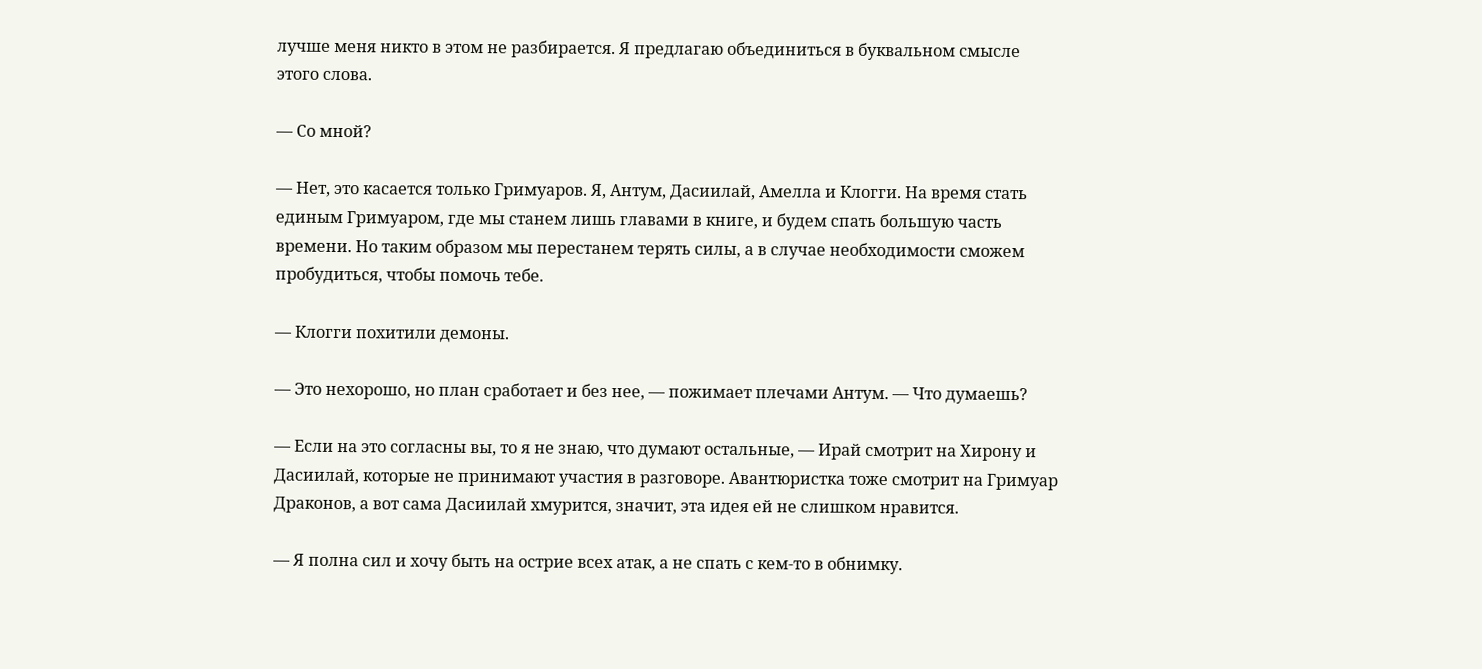лучше меня никто в этом не разбирается. Я предлагаю объединиться в буквальном смысле этого слова.

— Со мной?

— Нет, это касается только Гримуаров. Я, Антум, Дасиилай, Амелла и Клогги. На время стать единым Гримуаром, где мы станем лишь главами в книге, и будем спать большую часть времени. Но таким образом мы перестанем терять силы, а в случае необходимости сможем пробудиться, чтобы помочь тебе.

— Клогги похитили демоны.

— Это нехорошо, но план сработает и без нее, — пожимает плечами Антум. — Что думаешь?

— Если на это согласны вы, то я не знаю, что думают остальные, — Ирай смотрит на Хирону и Дасиилай, которые не принимают участия в разговоре. Авантюристка тоже смотрит на Гримуар Драконов, а вот сама Дасиилай хмурится, значит, эта идея ей не слишком нравится.

— Я полна сил и хочу быть на острие всех атак, а не спать с кем-то в обнимку.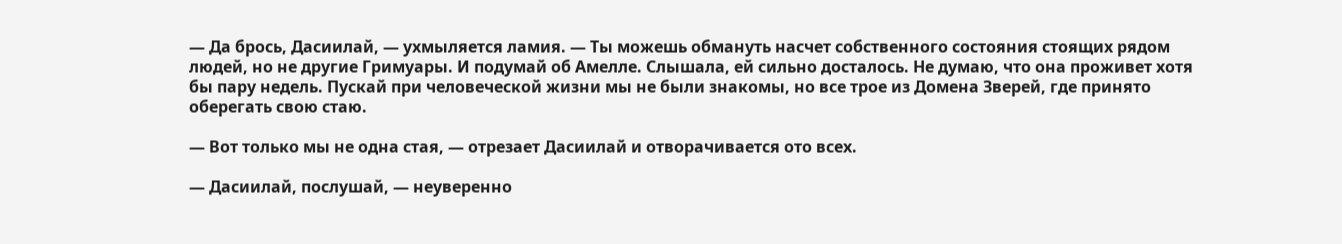— Да брось, Дасиилай, — ухмыляется ламия. — Ты можешь обмануть насчет собственного состояния стоящих рядом людей, но не другие Гримуары. И подумай об Амелле. Слышала, ей сильно досталось. Не думаю, что она проживет хотя бы пару недель. Пускай при человеческой жизни мы не были знакомы, но все трое из Домена Зверей, где принято оберегать свою стаю.

— Вот только мы не одна стая, — отрезает Дасиилай и отворачивается ото всех.

— Дасиилай, послушай, — неуверенно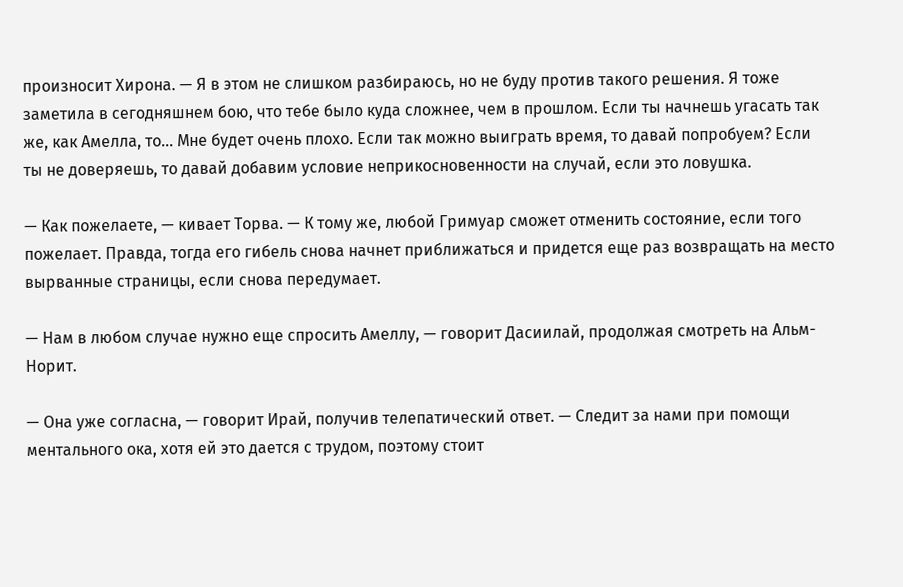произносит Хирона. — Я в этом не слишком разбираюсь, но не буду против такого решения. Я тоже заметила в сегодняшнем бою, что тебе было куда сложнее, чем в прошлом. Если ты начнешь угасать так же, как Амелла, то… Мне будет очень плохо. Если так можно выиграть время, то давай попробуем? Если ты не доверяешь, то давай добавим условие неприкосновенности на случай, если это ловушка.

— Как пожелаете, — кивает Торва. — К тому же, любой Гримуар сможет отменить состояние, если того пожелает. Правда, тогда его гибель снова начнет приближаться и придется еще раз возвращать на место вырванные страницы, если снова передумает.

— Нам в любом случае нужно еще спросить Амеллу, — говорит Дасиилай, продолжая смотреть на Альм-Норит.

— Она уже согласна, — говорит Ирай, получив телепатический ответ. — Следит за нами при помощи ментального ока, хотя ей это дается с трудом, поэтому стоит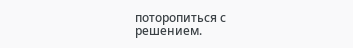поторопиться с решением.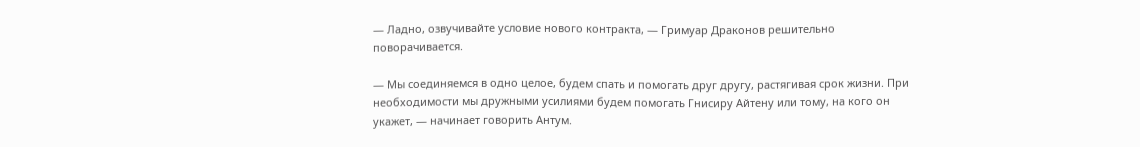— Ладно, озвучивайте условие нового контракта, — Гримуар Драконов решительно поворачивается.

— Мы соединяемся в одно целое, будем спать и помогать друг другу, растягивая срок жизни. При необходимости мы дружными усилиями будем помогать Гнисиру Айтену или тому, на кого он укажет, — начинает говорить Антум.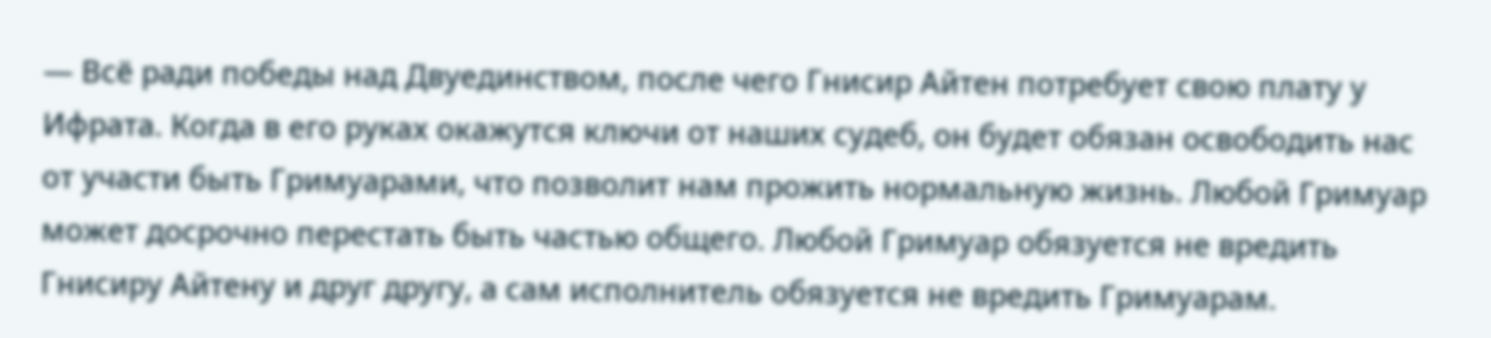— Всё ради победы над Двуединством, после чего Гнисир Айтен потребует свою плату у Ифрата. Когда в его руках окажутся ключи от наших судеб, он будет обязан освободить нас от участи быть Гримуарами, что позволит нам прожить нормальную жизнь. Любой Гримуар может досрочно перестать быть частью общего. Любой Гримуар обязуется не вредить Гнисиру Айтену и друг другу, а сам исполнитель обязуется не вредить Гримуарам.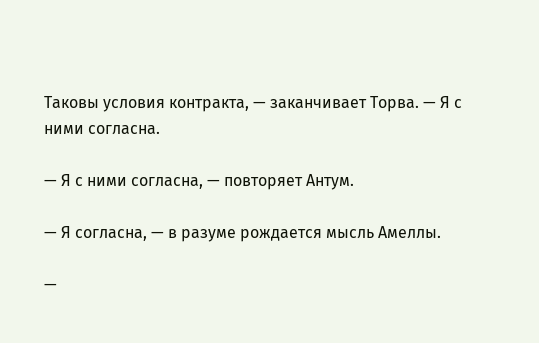Таковы условия контракта, — заканчивает Торва. — Я с ними согласна.

— Я с ними согласна, — повторяет Антум.

— Я согласна, — в разуме рождается мысль Амеллы.

—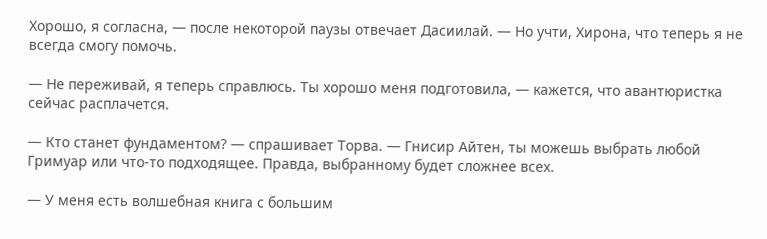Хорошо, я согласна, — после некоторой паузы отвечает Дасиилай. — Но учти, Хирона, что теперь я не всегда смогу помочь.

— Не переживай, я теперь справлюсь. Ты хорошо меня подготовила, — кажется, что авантюристка сейчас расплачется.

— Кто станет фундаментом? — спрашивает Торва. — Гнисир Айтен, ты можешь выбрать любой Гримуар или что-то подходящее. Правда, выбранному будет сложнее всех.

— У меня есть волшебная книга с большим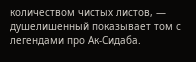количеством чистых листов, — душелишенный показывает том с легендами про Ак-Сидаба.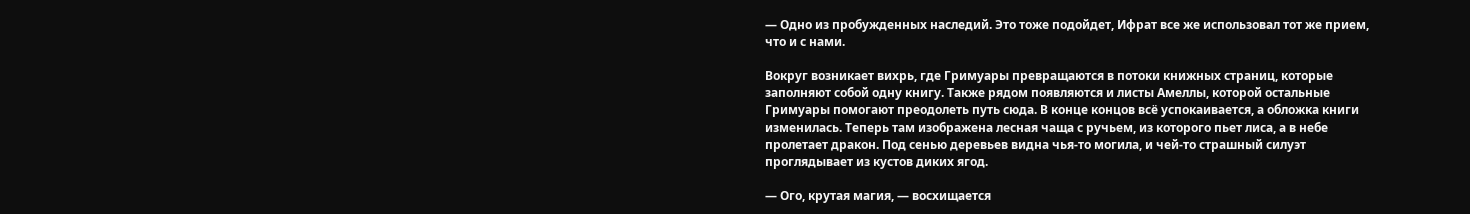— Одно из пробужденных наследий. Это тоже подойдет, Ифрат все же использовал тот же прием, что и с нами.

Вокруг возникает вихрь, где Гримуары превращаются в потоки книжных страниц, которые заполняют собой одну книгу. Также рядом появляются и листы Амеллы, которой остальные Гримуары помогают преодолеть путь сюда. В конце концов всё успокаивается, а обложка книги изменилась. Теперь там изображена лесная чаща с ручьем, из которого пьет лиса, а в небе пролетает дракон. Под сенью деревьев видна чья-то могила, и чей-то страшный силуэт проглядывает из кустов диких ягод.

— Ого, крутая магия, — восхищается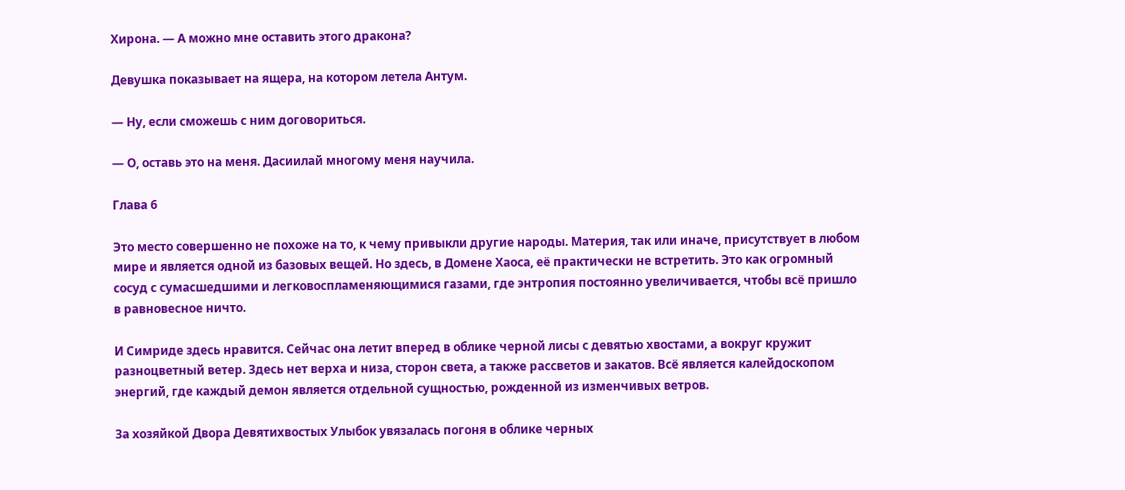Хирона. — А можно мне оставить этого дракона?

Девушка показывает на ящера, на котором летела Антум.

— Ну, если сможешь с ним договориться.

— О, оставь это на меня. Дасиилай многому меня научила.

Глава 6

Это место совершенно не похоже на то, к чему привыкли другие народы. Материя, так или иначе, присутствует в любом мире и является одной из базовых вещей. Но здесь, в Домене Хаоса, её практически не встретить. Это как огромный сосуд с сумасшедшими и легковоспламеняющимися газами, где энтропия постоянно увеличивается, чтобы всё пришло в равновесное ничто.

И Симриде здесь нравится. Сейчас она летит вперед в облике черной лисы с девятью хвостами, а вокруг кружит разноцветный ветер. Здесь нет верха и низа, сторон света, а также рассветов и закатов. Всё является калейдоскопом энергий, где каждый демон является отдельной сущностью, рожденной из изменчивых ветров.

За хозяйкой Двора Девятихвостых Улыбок увязалась погоня в облике черных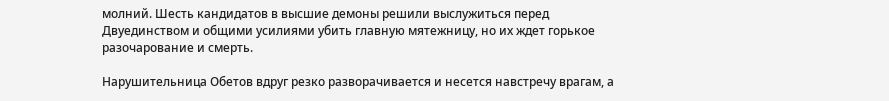молний. Шесть кандидатов в высшие демоны решили выслужиться перед Двуединством и общими усилиями убить главную мятежницу, но их ждет горькое разочарование и смерть.

Нарушительница Обетов вдруг резко разворачивается и несется навстречу врагам, а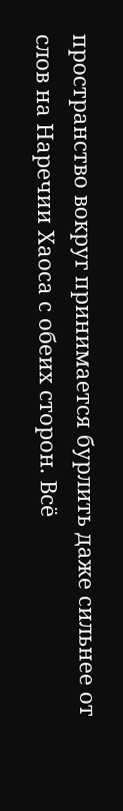пространство вокруг принимается бурлить даже сильнее от слов на Наречии Хаоса с обеих сторон. Всё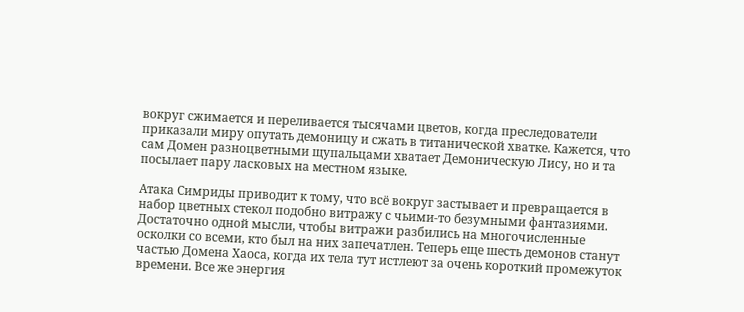вокруг сжимается и переливается тысячами цветов, когда преследователи приказали миру опутать демоницу и сжать в титанической хватке. Кажется, что сам Домен разноцветными щупальцами хватает Демоническую Лису, но и та посылает пару ласковых на местном языке.

Атака Симриды приводит к тому, что всё вокруг застывает и превращается в набор цветных стекол подобно витражу с чьими-то безумными фантазиями. Достаточно одной мысли, чтобы витражи разбились на многочисленные осколки со всеми, кто был на них запечатлен. Теперь еще шесть демонов станут частью Домена Хаоса, когда их тела тут истлеют за очень короткий промежуток времени. Все же энергия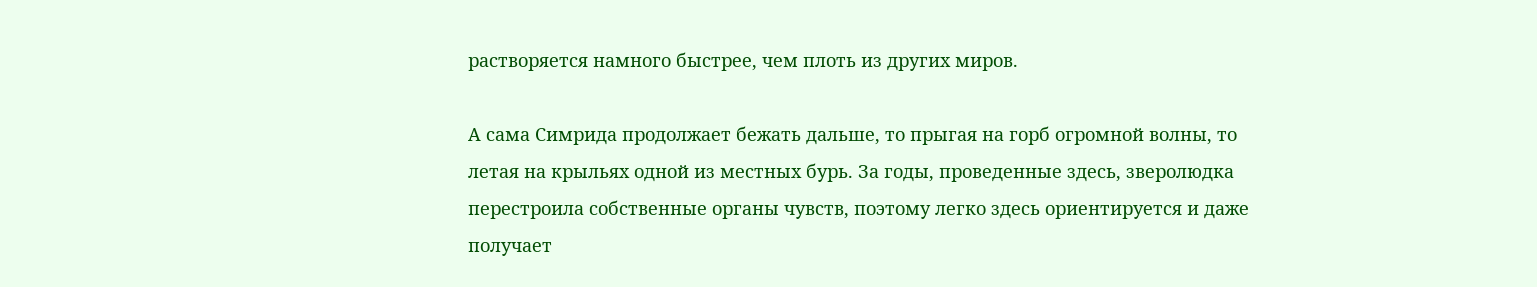растворяется намного быстрее, чем плоть из других миров.

А сама Симрида продолжает бежать дальше, то прыгая на горб огромной волны, то летая на крыльях одной из местных бурь. За годы, проведенные здесь, зверолюдка перестроила собственные органы чувств, поэтому легко здесь ориентируется и даже получает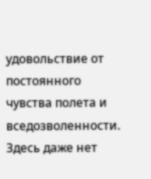удовольствие от постоянного чувства полета и вседозволенности. Здесь даже нет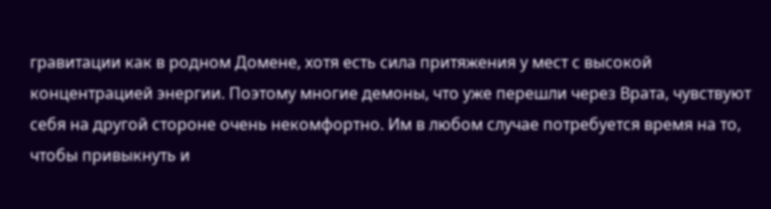гравитации как в родном Домене, хотя есть сила притяжения у мест с высокой концентрацией энергии. Поэтому многие демоны, что уже перешли через Врата, чувствуют себя на другой стороне очень некомфортно. Им в любом случае потребуется время на то, чтобы привыкнуть и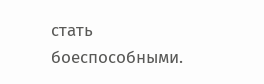стать боеспособными.